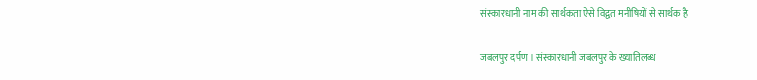संस्कारधानी नाम की सार्थकता ऐसे विद्वत मनीषियों से सार्थक है

जबलपुर दर्पण । संस्कारधानी जबलपुर के ख्यातिलब्ध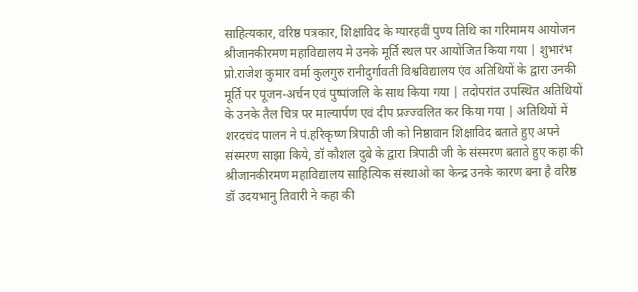साहित्यकार, वरिष्ठ पत्रकार, शिक्षाविद के ग्यारहवीं पुण्य तिथि का गरिमामय आयोजन श्रीजानकीरमण महाविद्यालय मे उनके मूर्ति स्थल पर आयोजित किया गया | शुभारंभ प्रो.राजेश कुमार वर्मा कुलगुरु रानीदुर्गावती विश्वविद्यालय एंव अतिथियों के द्वारा उनकी मूर्ति पर पूजन-अर्चन एवं पुष्पांजलि के साथ किया गया | तदोपरांत उपस्थित अतिथियों के उनके तैल चित्र पर माल्यार्पण एवं दीप प्रज्ज्वलित कर किया गया | अतिथियों में शरदचंद पालन ने पं.हरिकृष्ण त्रिपाठी जी को निष्ठावान शिक्षाविद बताते हुए अपने संस्मरण साझा किये, डॉ कौशल दुबे के द्वारा त्रिपाठी जी के संस्मरण बताते हुए कहा की श्रीजानकीरमण महाविद्यालय साहित्यिक संस्थाओ का केन्द्र उनके कारण बना है वरिष्ठ डॉ उदयभानु तिवारी ने कहा की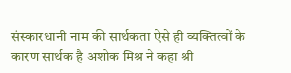संस्कारधानी नाम की सार्थकता ऐसे ही व्यक्तित्वों के कारण सार्थक है अशोक मिश्र ने कहा श्री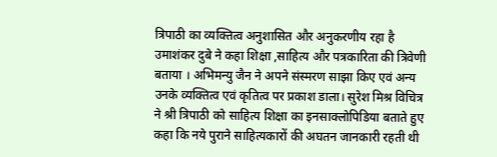त्रिपाठी का व्यक्तित्व अनुशासित और अनुकरणीय रहा है उमाशंकर दुबे ने कहा शिक्षा ,साहित्य और पत्रकारिता की त्रिवेणी बताया । अभिमन्यु जैन ने अपने संस्मरण साझा किए एवं अन्य उनके व्यक्तित्व एवं कृतित्व पर प्रकाश डाला। सुरेश मिश्र विचित्र ने श्री त्रिपाठी को साहित्य शिक्षा का इनसाक्लोपिडिया बताते हुए कहा कि नये पुराने साहित्यकारों की अघतन जानकारी रहती थी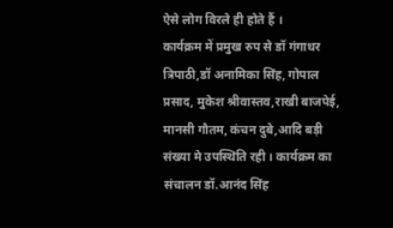ऐसे लोग विरले ही होते हैं ।
कार्यक्रम में प्रमुख रुप से डॉ गंगाधर त्रिपाठी,डॉ अनामिका सिंह, गोपाल प्रसाद, मुकेश श्रीवास्तव,राखी बाजपेई, मानसी गौतम, कंचन दुबे,आदि बड़ी संख्या मे उपस्थिति रही । कार्यक्रम का संचालन डॉ.आनंद सिंह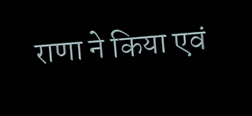राणा ने किया एवं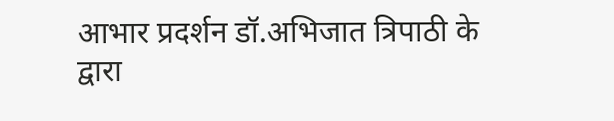आभार प्रदर्शन डॉ.अभिजात त्रिपाठी के द्वारा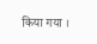किया गया ।